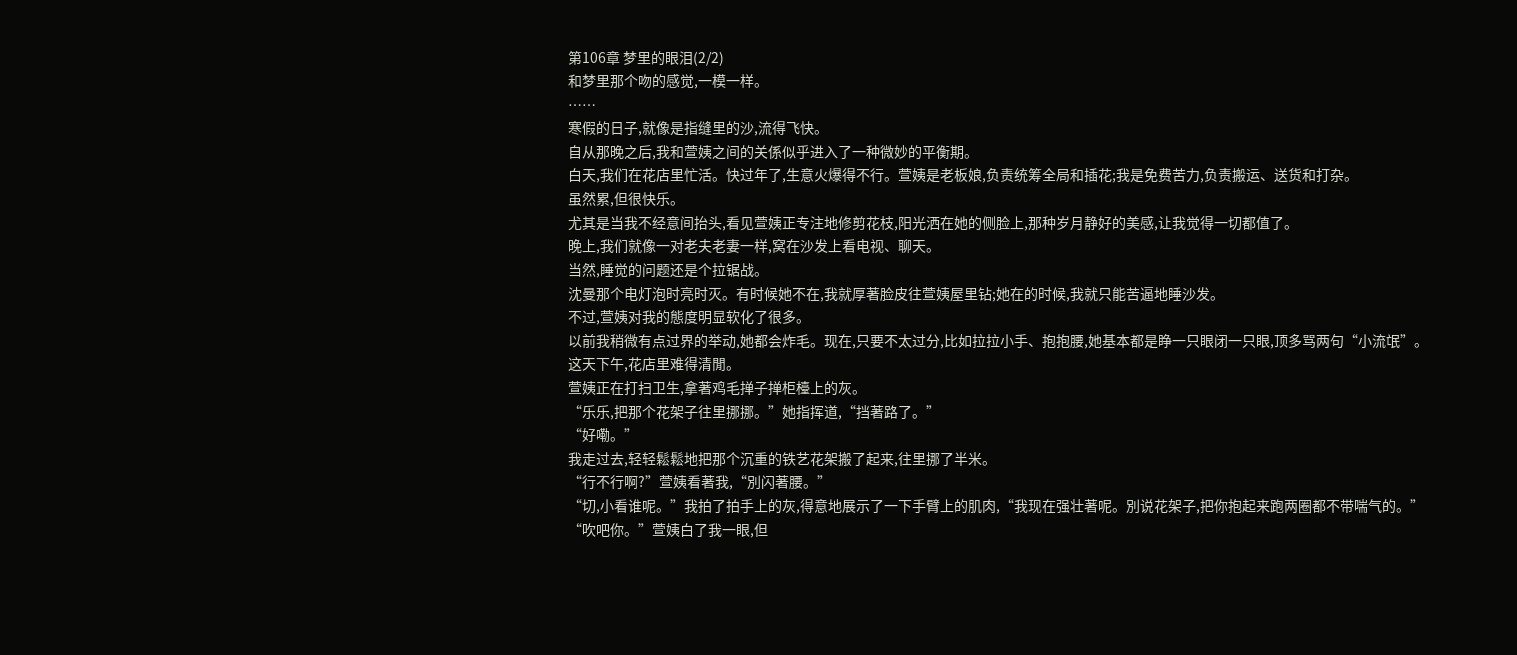第106章 梦里的眼泪(2/2)
和梦里那个吻的感觉,一模一样。
……
寒假的日子,就像是指缝里的沙,流得飞快。
自从那晚之后,我和萱姨之间的关係似乎进入了一种微妙的平衡期。
白天,我们在花店里忙活。快过年了,生意火爆得不行。萱姨是老板娘,负责统筹全局和插花;我是免费苦力,负责搬运、送货和打杂。
虽然累,但很快乐。
尤其是当我不经意间抬头,看见萱姨正专注地修剪花枝,阳光洒在她的侧脸上,那种岁月静好的美感,让我觉得一切都值了。
晚上,我们就像一对老夫老妻一样,窝在沙发上看电视、聊天。
当然,睡觉的问题还是个拉锯战。
沈曼那个电灯泡时亮时灭。有时候她不在,我就厚著脸皮往萱姨屋里钻;她在的时候,我就只能苦逼地睡沙发。
不过,萱姨对我的態度明显软化了很多。
以前我稍微有点过界的举动,她都会炸毛。现在,只要不太过分,比如拉拉小手、抱抱腰,她基本都是睁一只眼闭一只眼,顶多骂两句“小流氓”。
这天下午,花店里难得清閒。
萱姨正在打扫卫生,拿著鸡毛掸子掸柜檯上的灰。
“乐乐,把那个花架子往里挪挪。”她指挥道,“挡著路了。”
“好嘞。”
我走过去,轻轻鬆鬆地把那个沉重的铁艺花架搬了起来,往里挪了半米。
“行不行啊?”萱姨看著我,“別闪著腰。”
“切,小看谁呢。”我拍了拍手上的灰,得意地展示了一下手臂上的肌肉,“我现在强壮著呢。別说花架子,把你抱起来跑两圈都不带喘气的。”
“吹吧你。”萱姨白了我一眼,但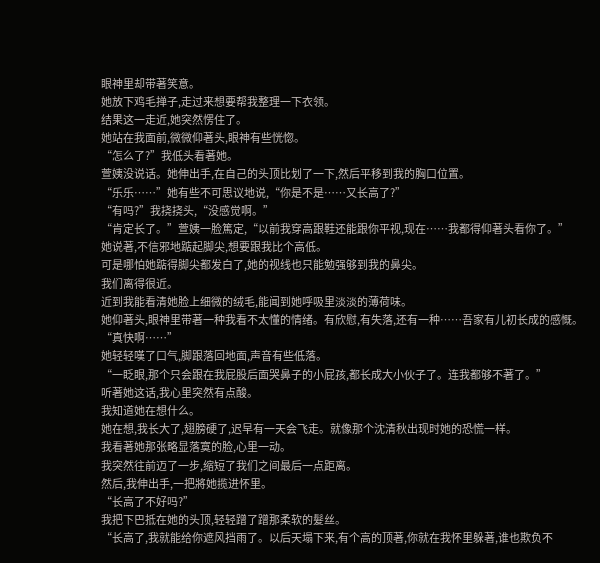眼神里却带著笑意。
她放下鸡毛掸子,走过来想要帮我整理一下衣领。
结果这一走近,她突然愣住了。
她站在我面前,微微仰著头,眼神有些恍惚。
“怎么了?”我低头看著她。
萱姨没说话。她伸出手,在自己的头顶比划了一下,然后平移到我的胸口位置。
“乐乐……”她有些不可思议地说,“你是不是……又长高了?”
“有吗?”我挠挠头,“没感觉啊。”
“肯定长了。”萱姨一脸篤定,“以前我穿高跟鞋还能跟你平视,现在……我都得仰著头看你了。”
她说著,不信邪地踮起脚尖,想要跟我比个高低。
可是哪怕她踮得脚尖都发白了,她的视线也只能勉强够到我的鼻尖。
我们离得很近。
近到我能看清她脸上细微的绒毛,能闻到她呼吸里淡淡的薄荷味。
她仰著头,眼神里带著一种我看不太懂的情绪。有欣慰,有失落,还有一种……吾家有儿初长成的感慨。
“真快啊……”
她轻轻嘆了口气,脚跟落回地面,声音有些低落。
“一眨眼,那个只会跟在我屁股后面哭鼻子的小屁孩,都长成大小伙子了。连我都够不著了。”
听著她这话,我心里突然有点酸。
我知道她在想什么。
她在想,我长大了,翅膀硬了,迟早有一天会飞走。就像那个沈清秋出现时她的恐慌一样。
我看著她那张略显落寞的脸,心里一动。
我突然往前迈了一步,缩短了我们之间最后一点距离。
然后,我伸出手,一把將她揽进怀里。
“长高了不好吗?”
我把下巴抵在她的头顶,轻轻蹭了蹭那柔软的髮丝。
“长高了,我就能给你遮风挡雨了。以后天塌下来,有个高的顶著,你就在我怀里躲著,谁也欺负不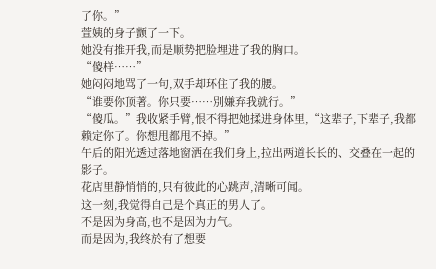了你。”
萱姨的身子颤了一下。
她没有推开我,而是顺势把脸埋进了我的胸口。
“傻样……”
她闷闷地骂了一句,双手却环住了我的腰。
“谁要你顶著。你只要……別嫌弃我就行。”
“傻瓜。”我收紧手臂,恨不得把她揉进身体里,“这辈子,下辈子,我都赖定你了。你想甩都甩不掉。”
午后的阳光透过落地窗洒在我们身上,拉出两道长长的、交叠在一起的影子。
花店里静悄悄的,只有彼此的心跳声,清晰可闻。
这一刻,我觉得自己是个真正的男人了。
不是因为身高,也不是因为力气。
而是因为,我终於有了想要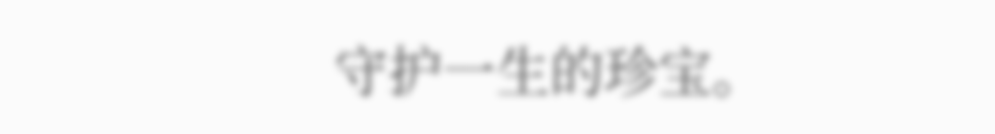守护一生的珍宝。